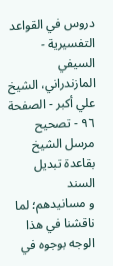دروس في القواعد التفسيرية - السيفي المازندراني، الشيخ علي أكبر - الصفحة ٩٦ - تصحيح مرسل الشيخ بقاعدة تبديل السند
و مسانيدهم؛ لما ناقشنا في هذا الوجه بوجوه في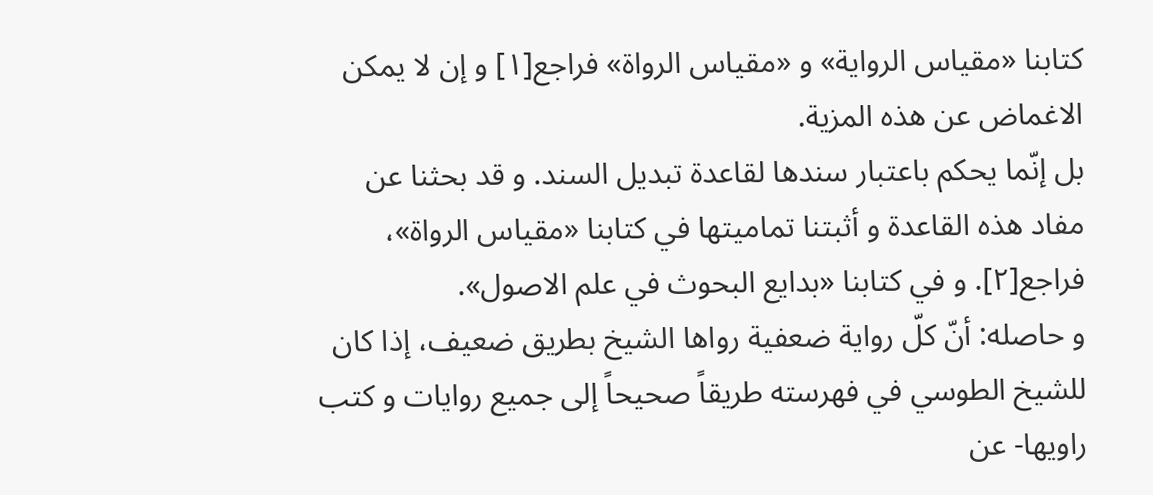كتابنا «مقياس الرواية» و «مقياس الرواة» فراجع[١] و إن لا يمكن الاغماض عن هذه المزية.
بل إنّما يحكم باعتبار سندها لقاعدة تبديل السند. و قد بحثنا عن مفاد هذه القاعدة و أثبتنا تماميتها في كتابنا «مقياس الرواة»، فراجع[٢]. و في كتابنا «بدايع البحوث في علم الاصول».
و حاصله: أنّ كلّ رواية ضعفية رواها الشيخ بطريق ضعيف، إذا كان للشيخ الطوسي في فهرسته طريقاً صحيحاً إلى جميع روايات و كتب راويها- عن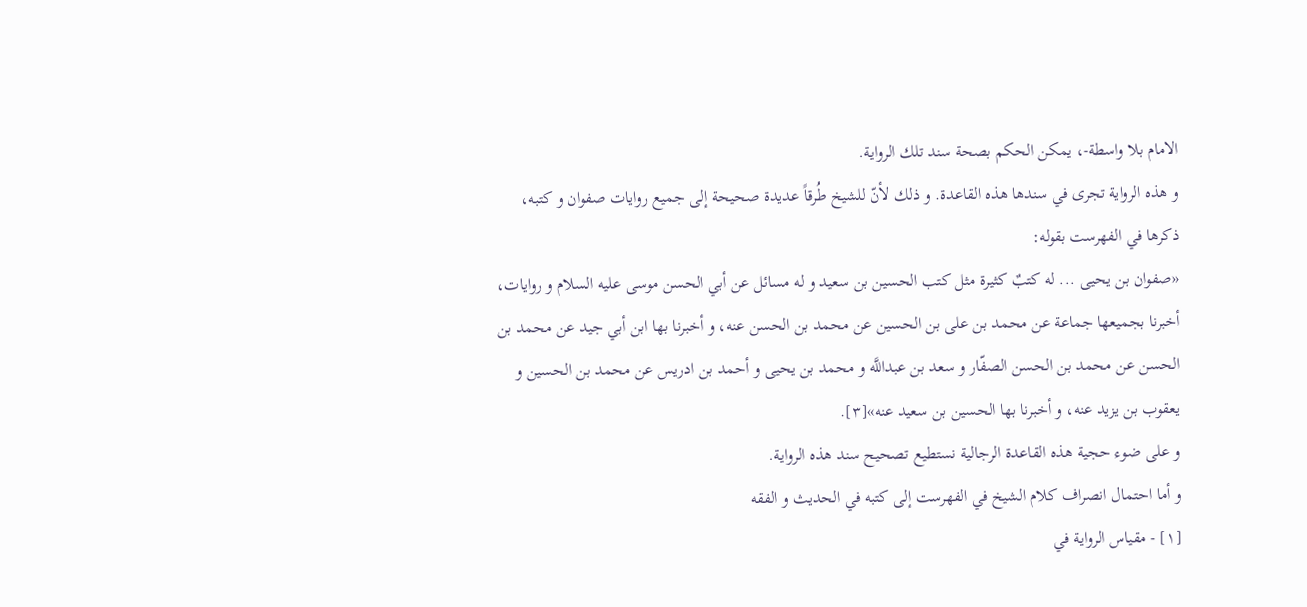الامام بلا واسطة-، يمكن الحكم بصحة سند تلك الرواية.
و هذه الرواية تجرى في سندها هذه القاعدة. و ذلك لأنّ للشيخ طُرقاً عديدة صحيحة إلى جميع روايات صفوان و كتبه، ذكرها في الفهرست بقوله:
«صفوان بن يحيى ... له كتبٌ كثيرة مثل كتب الحسين بن سعيد و له مسائل عن أبي الحسن موسى عليه السلام و روايات، أخبرنا بجميعها جماعة عن محمد بن على بن الحسين عن محمد بن الحسن عنه، و أخبرنا بها ابن أبي جيد عن محمد بن الحسن عن محمد بن الحسن الصفّار و سعد بن عبداللَّه و محمد بن يحيى و أحمد بن ادريس عن محمد بن الحسين و يعقوب بن يزيد عنه، و أخبرنا بها الحسين بن سعيد عنه»[٣].
و على ضوء حجية هذه القاعدة الرجالية نستطيع تصحيح سند هذه الرواية.
و أما احتمال انصراف كلام الشيخ في الفهرست إلى كتبه في الحديث و الفقه
[١] - مقياس الرواية في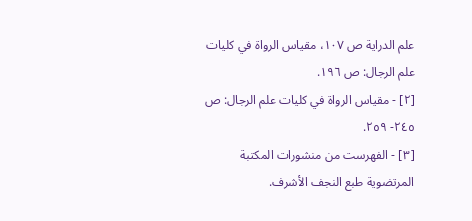علم الدراية ص ١٠٧، مقياس الرواة في كليات علم الرجال: ص ١٩٦.
[٢] - مقياس الرواة في كليات علم الرجال: ص ٢٤٥- ٢٥٩.
[٣] - الفهرست من منشورات المكتبة المرتضوية طبع النجف الأشرف.